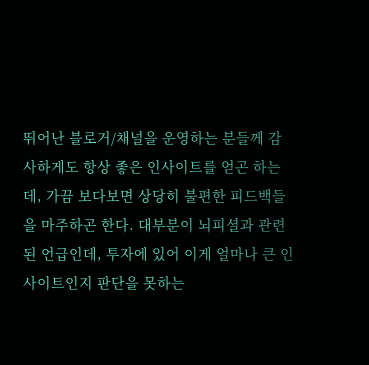뛰어난 블로거/채널을 운영하는 분들께 감사하게도 항상 좋은 인사이트를 얻곤 하는데, 가끔 보다보면 상당히 불편한 피드백들을 마주하곤 한다. 대부분이 뇌피셜과 관련된 언급인데, 투자에 있어 이게 얼마나 큰 인사이트인지 판단을 못하는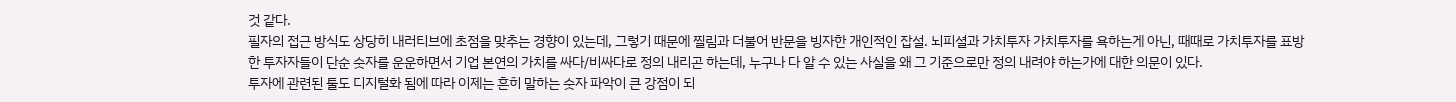것 같다.
필자의 접근 방식도 상당히 내러티브에 초점을 맞추는 경향이 있는데, 그렇기 때문에 찔림과 더불어 반문을 빙자한 개인적인 잡설. 뇌피셜과 가치투자 가치투자를 욕하는게 아닌, 때때로 가치투자를 표방한 투자자들이 단순 숫자를 운운하면서 기업 본연의 가치를 싸다/비싸다로 정의 내리곤 하는데, 누구나 다 알 수 있는 사실을 왜 그 기준으로만 정의 내려야 하는가에 대한 의문이 있다.
투자에 관련된 툴도 디지털화 됨에 따라 이제는 흔히 말하는 숫자 파악이 큰 강점이 되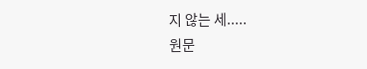지 않는 세.....
원문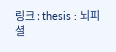링크 : thesis : 뇌피셜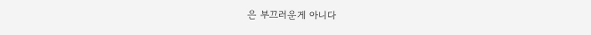은 부끄러운게 아니다